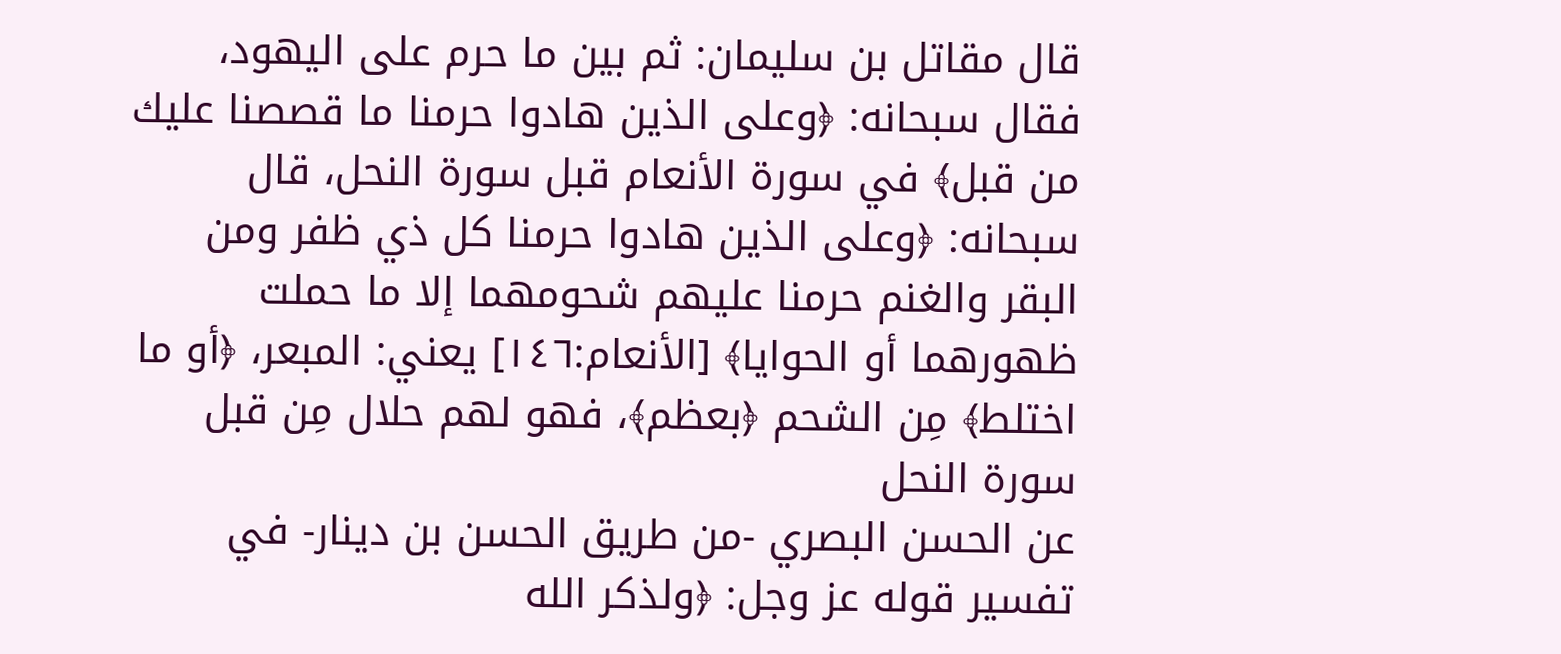قال مقاتل بن سليمان: ثم بين ما حرم على اليهود، فقال سبحانه: ﴿وعلى الذين هادوا حرمنا ما قصصنا عليك من قبل﴾ في سورة الأنعام قبل سورة النحل، قال سبحانه: ﴿وعلى الذين هادوا حرمنا كل ذي ظفر ومن البقر والغنم حرمنا عليهم شحومهما إلا ما حملت ظهورهما أو الحوايا﴾ [الأنعام:١٤٦] يعني: المبعر، ﴿أو ما اختلط﴾ مِن الشحم ﴿بعظم﴾، فهو لهم حلال مِن قبل سورة النحل
عن الحسن البصري -من طريق الحسن بن دينار- في تفسير قوله عز وجل: ﴿ولذكر الله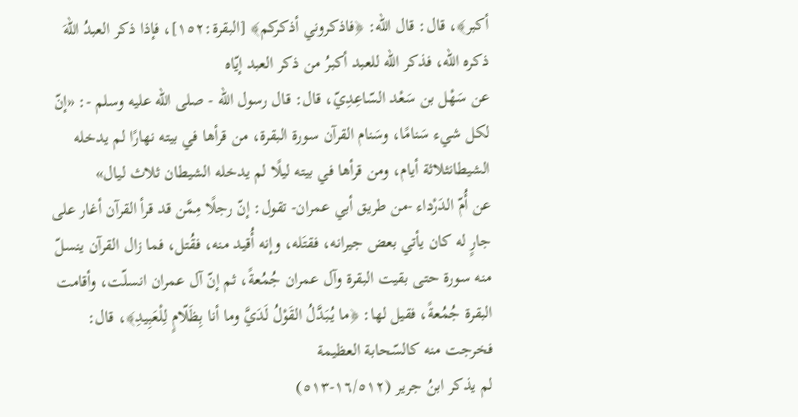أكبر﴾، قال: قال الله: ﴿فاذكروني أذكركم﴾ [البقرة:١٥٢]، فإذا ذكر العبدُ اللهَ ذكره الله، فذكر الله للعبد أكبرُ من ذكر العبد إيّاه
عن سَهْل بن سَعْد السّاعِدِيّ، قال: قال رسول الله - صلى الله عليه وسلم -: «إنّ لكل شيء سَنامًا، وسَنام القرآن سورة البقرة، من قرأها في بيته نهارًا لم يدخله الشيطانثلاثة أيام، ومن قرأها في بيته ليلًا لم يدخله الشيطان ثلاث ليال»
عن أُمّ الدَرْداء -من طريق أبي عمران- تقول: إنّ رجلًا مِمَّن قد قرأ القرآن أغار على جارٍ له كان يأتي بعض جيرانه، فقتَله، وإنه أُقيد منه، فقُتل، فما زال القرآن ينسلّ منه سورة حتى بقيت البقرة وآل عمران جُمُعةً، ثم إنّ آل عمران انسلّت، وأقامت البقرة جُمُعةً، فقيل لها: ﴿ما يُبَدَّلُ القَوْلُ لَدَيَّ وما أنا بِظَلّامٍ لِلْعَبِيدِ﴾، قال: فخرجت منه كالسّحابة العظيمة
لم يذكر ابنُ جرير (١٦/٥١٢-٥١٣)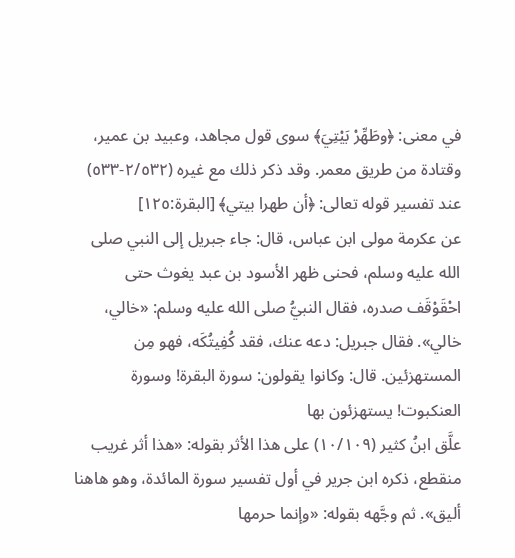في معنى: ﴿وطَهِّرْ بَيْتِيَ﴾ سوى قول مجاهد، وعبيد بن عمير، وقتادة من طريق معمر. وقد ذكر ذلك مع غيره (٢/٥٣٢-٥٣٣) عند تفسير قوله تعالى: ﴿أن طهرا بيتي﴾ [البقرة:١٢٥]
عن عكرمة مولى ابن عباس، قال: جاء جبريل إلى النبي صلى الله عليه وسلم، فحنى ظهر الأسود بن عبد يغوث حتى احْقَوْقَف صدره، فقال النبيُّ صلى الله عليه وسلم: «خالي، خالي». فقال جبريل: دعه عنك، فقد كُفِيتُكَه، فهو مِن المستهزئين. قال: وكانوا يقولون: سورة البقرة! وسورة العنكبوت! يستهزئون بها
علَّق ابنُ كثير (١٠/١٠٩) على هذا الأثر بقوله: «هذا أثر غريب منقطع، ذكره ابن جرير في أول تفسير سورة المائدة، وهو هاهنا أليق». ثم وجَّهه بقوله: «وإنما حرمها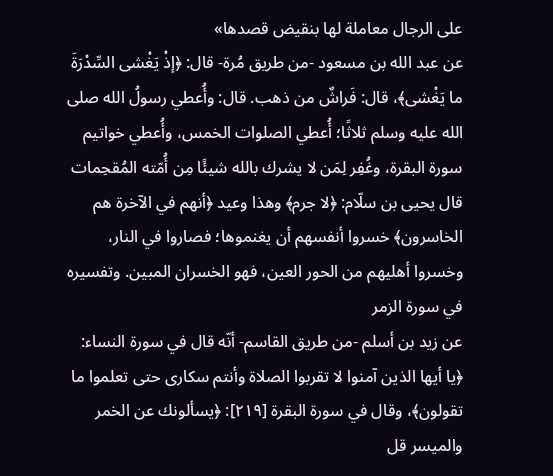على الرجال معاملة لها بنقيض قصدها»
عن عبد الله بن مسعود -من طريق مُرة- قال: ﴿إذْ يَغْشى السِّدْرَةَ ما يَغْشى﴾، قال: فَراشٌ من ذهب. قال: وأُعطي رسولُ الله صلى الله عليه وسلم ثلاثًا؛ أُعطي الصلوات الخمس، وأُعطي خواتيم سورة البقرة، وغُفِر لِمَن لا يشرك بالله شيئًا مِن أُمّته المُقحِمات
قال يحيى بن سلّام: ﴿لا جرم﴾ وهذا وعيد ﴿أنهم في الآخرة هم الخاسرون﴾ خسروا أنفسهم أن يغنموها؛ فصاروا في النار، وخسروا أهليهم من الحور العين، فهو الخسران المبين. وتفسيره في سورة الزمر
عن زيد بن أسلم -من طريق القاسم- أنّه قال في سورة النساء: ﴿يا أيها الذين آمنوا لا تقربوا الصلاة وأنتم سكارى حتى تعلموا ما تقولون﴾، وقال في سورة البقرة [٢١٩]: ﴿يسألونك عن الخمر والميسر قل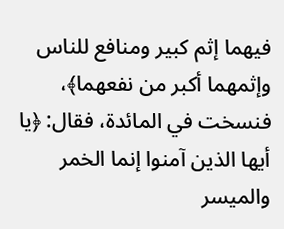فيهما إثم كبير ومنافع للناس وإثمهما أكبر من نفعهما﴾، فنسخت في المائدة، فقال: ﴿يا أيها الذين آمنوا إنما الخمر والميسر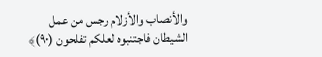والأنصاب والأزلام رجس من عمل الشيطان فاجتنبوه لعلكم تفلحون (٩٠)﴾